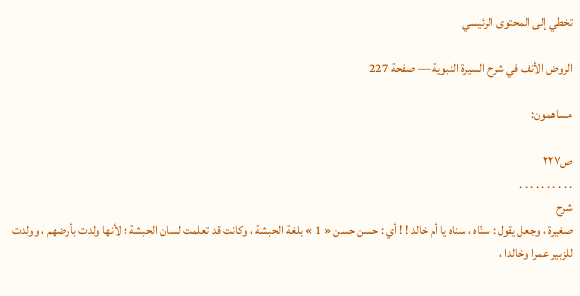تخطي إلى المحتوى الرئيسي

الروض الأنف في شرح السيرة النبوية — صفحة 227

مساهمون:

ص٢٢٧
. . . . . . . . . .
شرح
صغيرة ، وجعل يقول : سنّاه ، سناه يا أم خالد ! ! أي : حسن حسن « 1 » بلغة الحبشة ، وكانت قد تعلمت لسان الحبشة ؛ لأنها ولدت بأرضهم ، وولدت للزبير عمرا وخالدا ،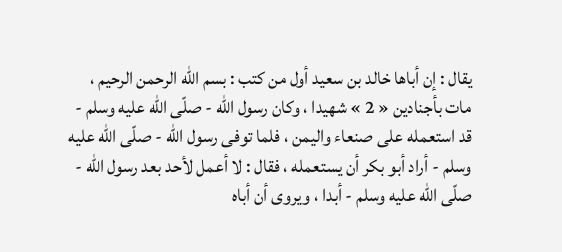يقال : إن أباها خالد بن سعيد أول من كتب : بسم اللّه الرحمن الرحيم ، مات بأجنادين « 2 » شهيدا ، وكان رسول اللّه - صلّى اللّه عليه وسلم - قد استعمله على صنعاء واليمن ، فلما توفى رسول اللّه - صلّى اللّه عليه وسلم - أراد أبو بكر أن يستعمله ، فقال : لا أعمل لأحد بعد رسول اللّه - صلّى اللّه عليه وسلم - أبدا ، ويروى أن أباه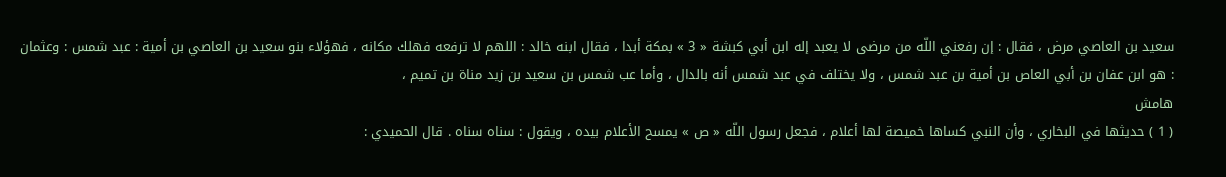سعيد بن العاصي مرض ، فقال : إن رفعني اللّه من مرضى لا يعبد إله ابن أبي كبشة « 3 » بمكة أبدا ، فقال ابنه خالد : اللهم لا ترفعه فهلك مكانه ، فهؤلاء بنو سعيد بن العاصي بن أمية : عبد شمس : وعثمان : هو ابن عفان بن أبي العاص بن أمية بن عبد شمس ، ولا يختلف في عبد شمس أنه بالدال ، وأما عب شمس بن سعيد بن زيد مناة بن تميم ،
هامش
( 1 ) حديثها في البخاري ، وأن النبي كساها خميصة لها أعلام ، فجعل رسول اللّه « ص » يمسح الأعلام بيده ، ويقول : سناه سناه . قال الحميدي :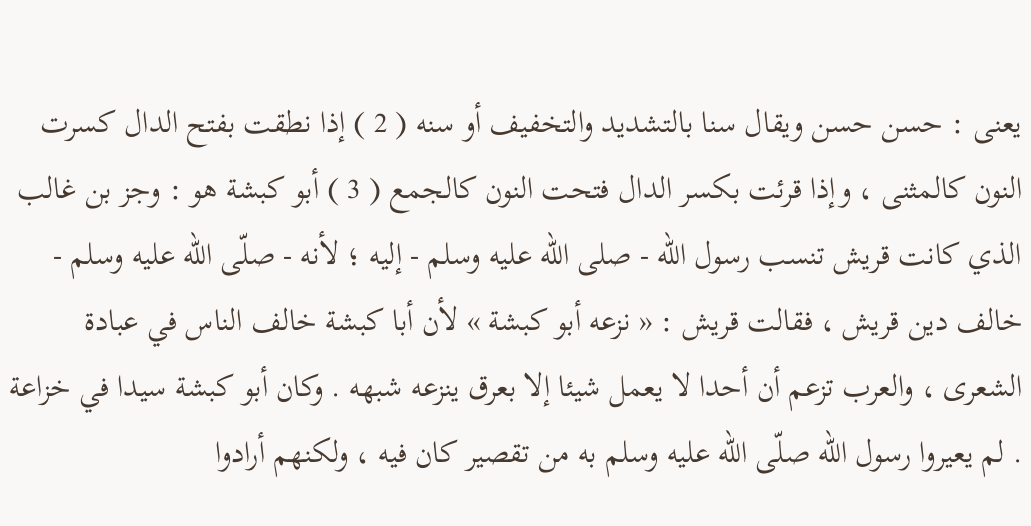يعنى : حسن حسن ويقال سنا بالتشديد والتخفيف أو سنه ( 2 ) إذا نطقت بفتح الدال كسرت النون كالمثنى ، وإذا قرئت بكسر الدال فتحت النون كالجمع ( 3 ) أبو كبشة هو : وجز بن غالب الذي كانت قريش تنسب رسول اللّه - صلى اللّه عليه وسلم - إليه ؛ لأنه - صلّى اللّه عليه وسلم - خالف دين قريش ، فقالت قريش : « نزعه أبو كبشة » لأن أبا كبشة خالف الناس في عبادة الشعرى ، والعرب تزعم أن أحدا لا يعمل شيئا إلا بعرق ينزعه شبهه . وكان أبو كبشة سيدا في خزاعة . لم يعيروا رسول اللّه صلّى اللّه عليه وسلم به من تقصير كان فيه ، ولكنهم أرادوا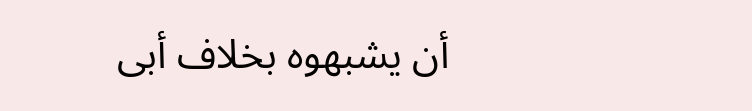أن يشبهوه بخلاف أبى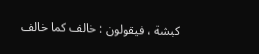كبشة ، فيقولون : خالف كما خالف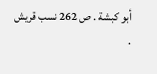أبو كبشة . ص 262 نسب قريش .